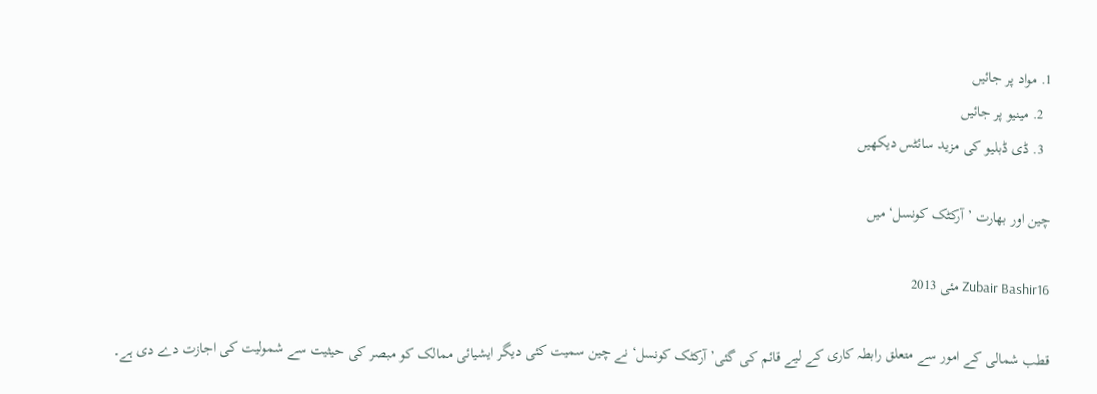1. مواد پر جائیں
  2. مینیو پر جائیں
  3. ڈی ڈبلیو کی مزید سائٹس دیکھیں

چین اور بھارت ’آرکٹک کونسل‘ میں

Zubair Bashir16 مئی 2013

قطب شمالی کے امور سے متعلق رابطہ کاری کے لیے قائم کی گئی’آرکٹک کونسل‘ نے چین سمیت کئی دیگر ایشیائی ممالک کو مبصر کی حیثیت سے شمولیت کی اجازت دے دی ہے۔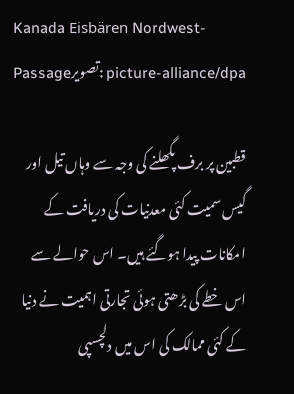Kanada Eisbären Nordwest-Passageتصویر: picture-alliance/dpa

قطبین پر برف پگھلنے کی وجہ سے وہاں تیل اور گیس سمیت کئی معدنیات کی دریافت کے امکانات پیدا ہوگئے ہیں۔ اس حوالے سے اس خطے کی بڑھتی ہوئی تجارتی اہمیت نے دنیا کے کئی ممالک کی اس میں دلچسپی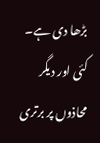بڑھا دی ہے۔ کئی اور دیگر محاذوں پر برتری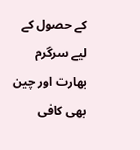کے حصول کے لیے سرگرم بھارت اور چین بھی کافی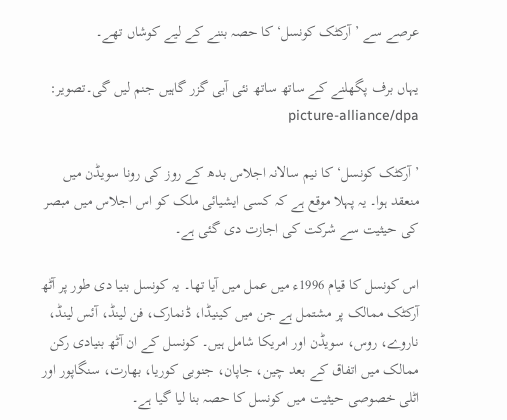عرصے سے ’آرکٹک کونسل‘ کا حصہ بننے کے لیے کوشاں تھے۔

یہاں برف پگھلنے کے ساتھ ساتھ نئی آبی گزر گاہیں جنم لیں گی۔تصویر: picture-alliance/dpa

’آرکٹک کونسل‘ کا نیم سالانہ اجلاس بدھ کے روز کی رونا سویڈن میں منعقد ہوا۔ یہ پہلا موقع ہے کہ کسی ایشیائی ملک کو اس اجلاس میں مبصر کی حیثیت سے شرکت کی اجازت دی گئی ہے۔

اس کونسل کا قیام 1996ء میں عمل میں آیا تھا۔ یہ کونسل بنیا دی طور پر آٹھ آرکٹک ممالک پر مشتمل ہے جن میں کینیڈا، ڈنمارک، فن لینڈ، آئس لینڈ، ناروے، روس، سویڈن اور امریکا شامل ہیں۔ کونسل کے ان آٹھ بنیادی رکن ممالک میں اتفاق کے بعد چین، جاپان، جنوبی کوریا، بھارت، سنگاپور اور اٹلی خصوصی حیثیت میں کونسل کا حصہ بنا لیا گیا ہے۔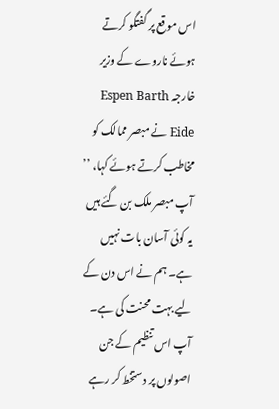اس موقع پر گفتگو کرتے ہوئے ناروے کے وزیر خارجہ Espen Barth Eide نے مبصر ممالک کو مخاطب کرتے ہوئے کہا، ’’ آپ مبصر ملک بن گئے ہیں یہ کوئی آسان بات نہیں ہے۔ ہم نے اس دن کے لیے بہت محنت کی ہے۔ آپ اس تنظیم کے جن اصولوں پر دستخط کر رہے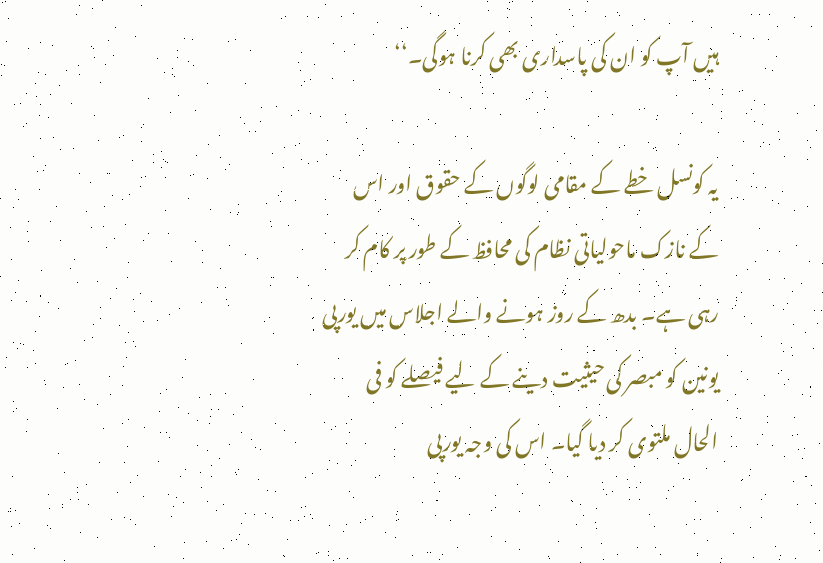ہیں آپ کو ان کی پاسداری بھی کرنا ہوگی۔‘‘

یہ کونسل خطے کے مقامی لوگوں کے حقوق اور اس کے نازک ماحولیاتی نظام کی محافظ کے طور پر کام کر رہی ہے۔ بدھ کے روز ہونے والے اجلاس میں یورپی یونین کو مبصر کی حیثیت دینے کے لیے فیصلے کو فی الحال ملتوی کر دیا گیا۔ اس کی وجہ یورپی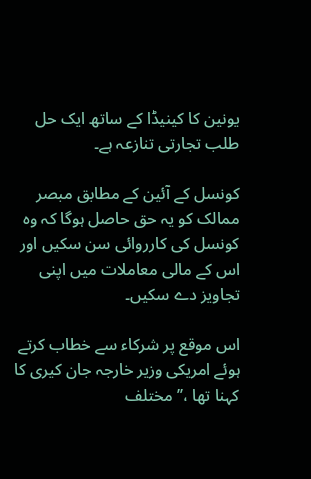یونین کا کینیڈا کے ساتھ ایک حل طلب تجارتی تنازعہ ہے۔

کونسل کے آئین کے مطابق مبصر ممالک کو یہ حق حاصل ہوگا کہ وہ کونسل کی کارروائی سن سکیں اور اس کے مالی معاملات میں اپنی تجاویز دے سکیں۔

اس موقع پر شرکاء سے خطاب کرتے ہوئے امریکی وزیر خارجہ جان کیری کا کہنا تھا ،’’مختلف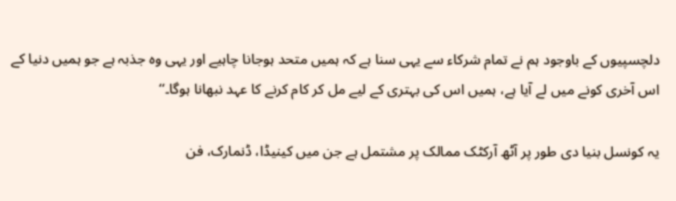دلچسپیوں کے باوجود ہم نے تمام شرکاء سے یہی سنا ہے کہ ہمیں متحد ہوجانا چاہیے اور یہی وہ جذبہ ہے جو ہمیں دنیا کے اس آخری کونے میں لے آیا ہے، ہمیں اس کی بہتری کے لیے مل کر کام کرنے کا عہد نبھانا ہوگا۔‘‘

یہ کونسل بنیا دی طور پر آٹھ آرکٹک ممالک پر مشتمل ہے جن میں کینیڈا، ڈنمارک، فن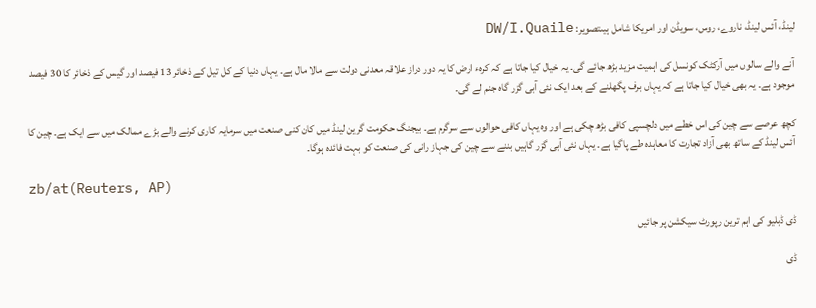لینڈ، آئس لینڈ، ناروے، روس، سویڈن اور امریکا شامل ہیںتصویر: DW/I.Quaile

آنے والے سالوں میں آرکٹک کونسل کی اہمیت مزید بڑھ جائے گی۔ یہ خیال کیا جاتا ہے کہ کرہء ارض کا یہ دور دراز علاقہ معدنی دولت سے مالا مال ہے۔ یہاں دنیا کے کل تیل کے ذخائر 13 فیصد اور گیس کے ذخائر کا 30 فیصد موجود ہے۔ یہ بھی خیال کیا جاتا ہے کہ یہاں برف پگھلنے کے بعد ایک نئی آبی گزر گاہ جنم لے گی۔

کچھ عرصے سے چین کی اس خطے میں دلچسپی کافی بڑھ چکی ہے اور وہ یہاں کافی حوالوں سے سرگرم ہے۔ بیجنگ حکومت گرین لینڈ میں کان کنی صنعت میں سرمایہ کاری کرنے والے بڑے ممالک میں سے ایک ہے۔ چین کا آئس لینڈ کے ساتھ بھی آزاد تجارت کا معاہدہ طے پاگیا ہے۔ یہاں نئی آبی گزر گاہیں بننے سے چین کی جہاز رانی کی صنعت کو بہت فائدہ ہوگا۔

zb/at(Reuters, AP)

ڈی ڈبلیو کی اہم ترین رپورٹ سیکشن پر جائیں

ڈی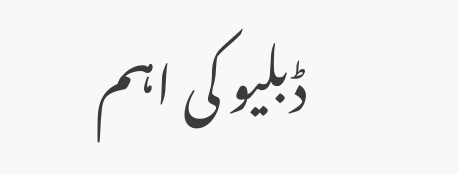ڈبلیو کی اہم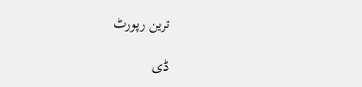ترین رپورٹ

ڈی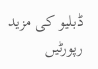ڈبلیو کی مزید رپورٹیں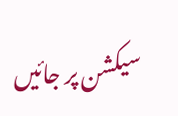سیکشن پر جائیں